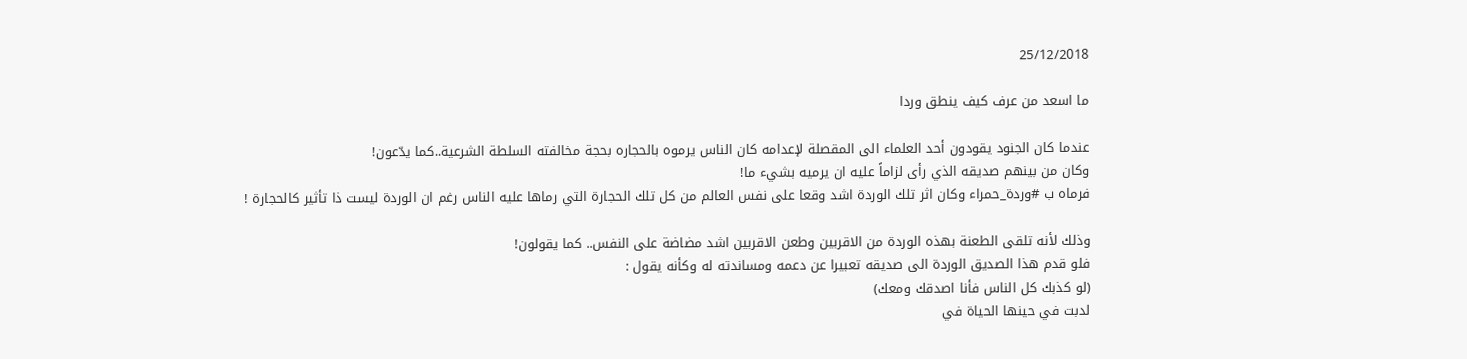25/12/2018

ما اسعد من عرف كيف ينطق وردا

عندما كان الجنود يقودون أحد العلماء الى المقصلة لإعدامه كان الناس يرموه بالحجاره بحجة مخالفته السلطة الشرعية..كما يدّعون!
وكان من بينهم صديقه الذي رأى لزاماً عليه ان يرميه بشيء ما!
فرماه ب #وردة_حمراء وكان اثر تلك الوردة اشد وقعا على نفس العالم من كل تلك الحجارة التي رماها عليه الناس رغم ان الوردة ليست ذا تأثير كالحجارة !

وذلك لأنه تلقى الطعنة بهذه الوردة من الاقربين وطعن الاقربين اشد مضاضة على النفس.. كما يقولون!
فلو قدم هذا الصديق الوردة الى صديقه تعبيرا عن دعمه ومساندته له وكأنه يقول :
(لو كذبك كل الناس فأنا اصدقك ومعك)
لدبت في حينها الحياة في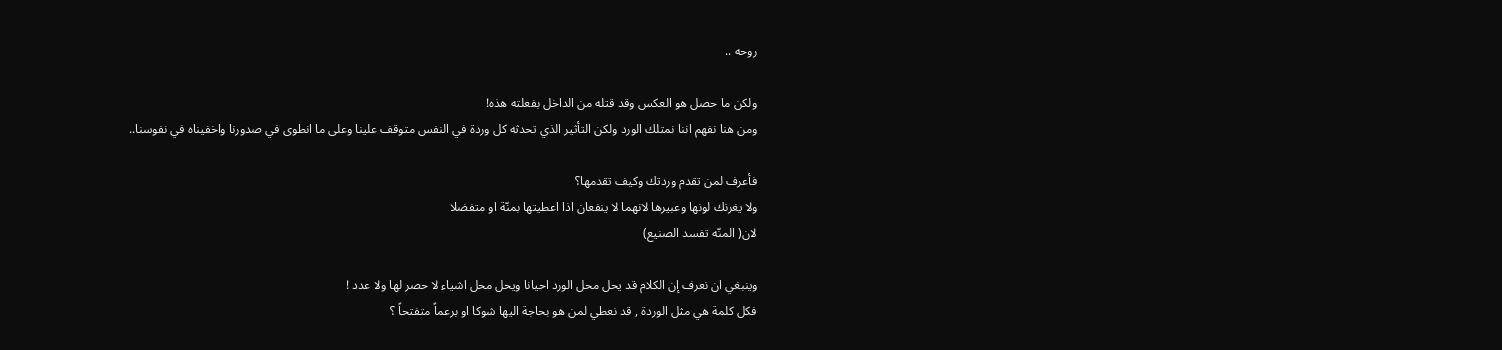روحه ..

ولكن ما حصل هو العكس وقد قتله من الداخل بفعلته هذه!
ومن هنا نفهم اننا نمتلك الورد ولكن التأثير الذي تحدثه كل وردة في النفس متوقف علينا وعلى ما انطوى في صدورنا واخفيناه في نفوسنا..

فأعرف لمن تقدم وردتك وكيف تقدمها؟
ولا يغرنك لونها وعبيرها لانهما لا ينفعان اذا اعطيتها بمنّة او متفضلا
لان( المنّه تفسد الصنيع)

وينبغي ان نعرف إن الكلام قد يحل محل الورد احيانا ويحل محل اشياء لا حصر لها ولا عدد !
فكل كلمة هي مثل الوردة , قد نعطي لمن هو بحاجة اليها شوكا او برعماً متفتحاً ؟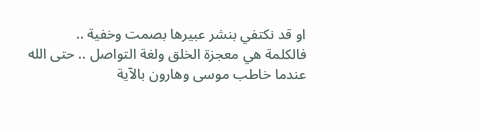او قد نكتفي بنشر عبيرها بصمت وخفية ..
فالكلمة هي معجزة الخلق ولغة التواصل .. حتى الله عندما خاطب موسى وهارون بالآية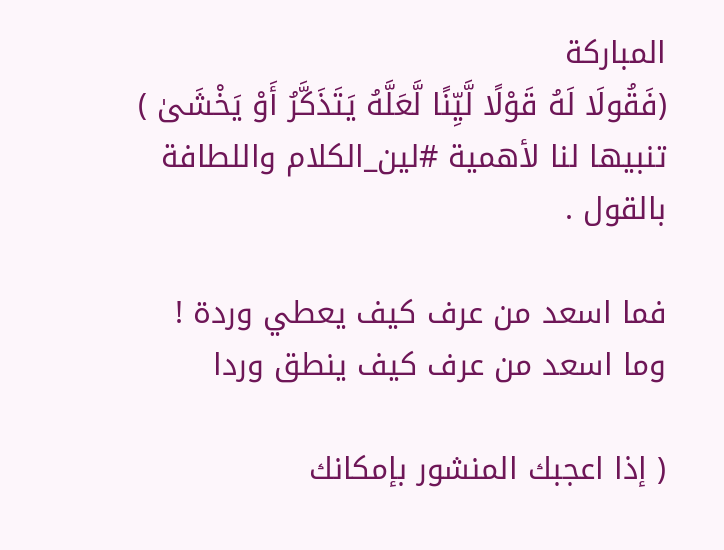المباركة
(فَقُولَا لَهُ قَوْلًا لَّيِّنًا لَّعَلَّهُ يَتَذَكَّرُ أَوْ يَخْشَىٰ )
تنبيها لنا لأهمية #لين_الكلام واللطافة بالقول .

فما اسعد من عرف كيف يعطي وردة !
وما اسعد من عرف كيف ينطق وردا

( إذا اعجبك المنشور بإمكانك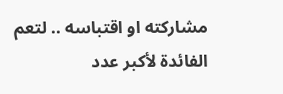مشاركته او اقتباسه .. لتعم الفائدة لأكبر عدد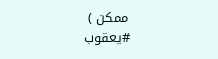ممكن )
#يعقوب